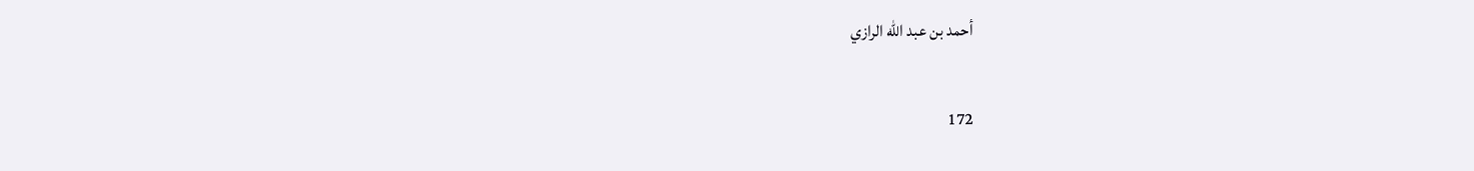أحمد بن عبد اللّه الرازي

172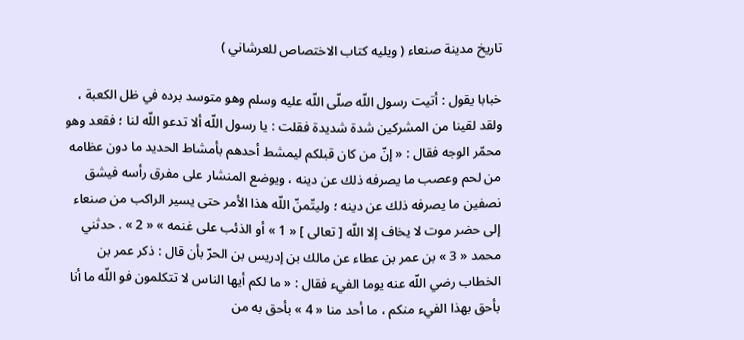تاريخ مدينة صنعاء ( ويليه كتاب الاختصاص للعرشاني )

خبابا يقول : أتيت رسول اللّه صلّى اللّه عليه وسلم وهو متوسد برده في ظل الكعبة ، ولقد لقينا من المشركين شدة شديدة فقلت : يا رسول اللّه ألا تدعو اللّه لنا ؛ فقعد وهو محمّر الوجه فقال : « إنّ من كان قبلكم ليمشط أحدهم بأمشاط الحديد ما دون عظامه من لحم وعصب ما يصرفه ذلك عن دينه ، ويوضع المنشار على مفرق رأسه فيشق نصفين ما يصرفه ذلك عن دينه ؛ وليتّمنّ اللّه هذا الأمر حتى يسير الراكب من صنعاء إلى حضر موت لا يخاف إلا اللّه [ تعالى ] « 1 » أو الذئب على غنمه » « 2 » . حدثني محمد « 3 » بن عمر بن عطاء عن مالك بن إدريس بن الحرّ بأن قال : ذكر عمر بن الخطاب رضي اللّه عنه يوما الفيء فقال : « ما لكم أيها الناس لا تتكلمون فو اللّه ما أنا بأحق بهذا الفيء منكم ، ما أحد منا « 4 » بأحق به من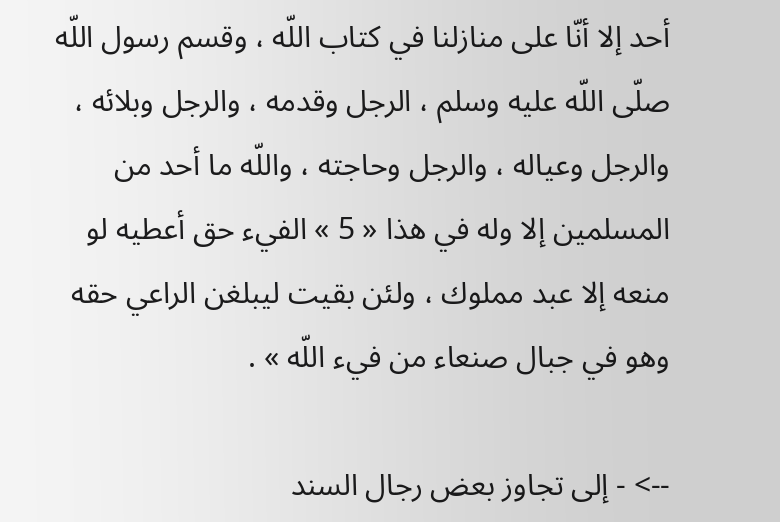أحد إلا أنّا على منازلنا في كتاب اللّه ، وقسم رسول اللّه صلّى اللّه عليه وسلم ، الرجل وقدمه ، والرجل وبلائه ، والرجل وعياله ، والرجل وحاجته ، واللّه ما أحد من المسلمين إلا وله في هذا « 5 » الفيء حق أعطيه لو منعه إلا عبد مملوك ، ولئن بقيت ليبلغن الراعي حقه وهو في جبال صنعاء من فيء اللّه » .

--> - إلى تجاوز بعض رجال السند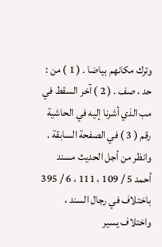وترك مكانهم بياضا . ( 1 ) من : حد ، صف . ( 2 ) آخر السقط في مب الذي أشرنا إليه في الحاشية رقم ( 3 ) في الصفحة السابقة . وانظر من أجل الحديث مسند أحمد 5 / 109 ، 111 ، 6 / 395 باختلاف في رجال السند ، واختلاف يسير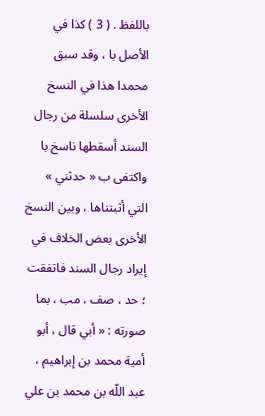باللفظ . ( 3 ) كذا في الأصل با ، وقد سبق محمدا هذا في النسخ الأخرى سلسلة من رجال السند أسقطها ناسخ با واكتفى ب « حدثني » التي أثبتناها ، وبين النسخ الأخرى بعض الخلاف في إيراد رجال السند فاتفقت ؛ حد ، صف ، مب ، بما صورته : « أبي قال ، أبو أمية محمد بن إبراهيم ، عبد اللّه بن محمد بن علي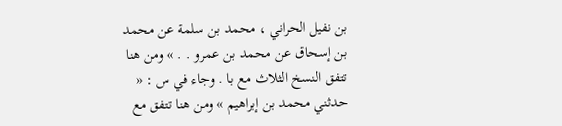بن نفيل الحراني ، محمد بن سلمة عن محمد بن إسحاق عن محمد بن عمرو . . » ومن هنا تتفق النسخ الثلاث مع با . وجاء في س : « حدثني محمد بن إبراهيم » ومن هنا تتفق مع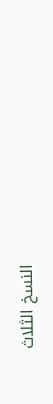النسخ الثلاث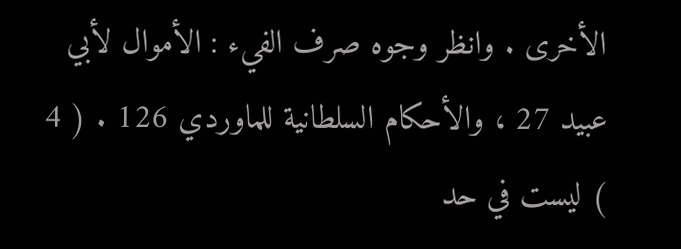الأخرى . وانظر وجوه صرف الفيء : الأموال لأبي عبيد 27 ، والأحكام السلطانية للماوردي 126 . ( 4 ) ليست في حد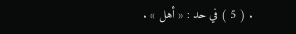. ( 5 ) في حد : « أهل » .